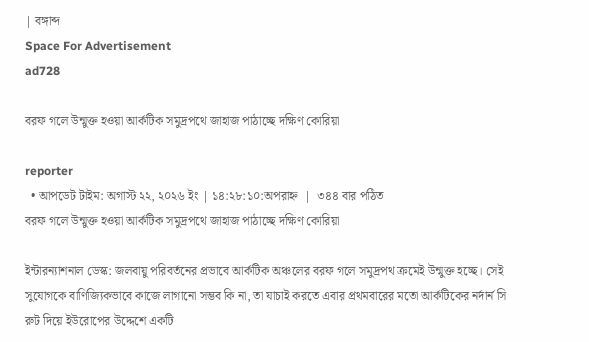| বঙ্গাব্দ
Space For Advertisement
ad728

বরফ গলে উন্মুক্ত হওয়া আর্কটিক সমুদ্রপথে জাহাজ পাঠাচ্ছে দক্ষিণ কোরিয়া

reporter
  • আপডেট টাইম: অগাস্ট ২২, ২০২৬ ইং | ১৪:২৮:১০:অপরাহ্ন  |  ৩৪৪ বার পঠিত
বরফ গলে উন্মুক্ত হওয়া আর্কটিক সমুদ্রপথে জাহাজ পাঠাচ্ছে দক্ষিণ কোরিয়া

ইন্টারন্যাশনাল ডেস্ক: জলবায়ু পরিবর্তনের প্রভাবে আর্কটিক অঞ্চলের বরফ গলে সমুদ্রপথ ক্রমেই উন্মুক্ত হচ্ছে। সেই সুযোগকে বাণিজ্যিকভাবে কাজে লাগানো সম্ভব কি না, তা যাচাই করতে এবার প্রথমবারের মতো আর্কটিকের নর্দার্ন সি রুট দিয়ে ইউরোপের উদ্দেশে একটি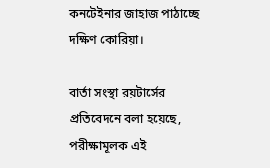কনটেইনার জাহাজ পাঠাচ্ছে দক্ষিণ কোরিয়া।

বার্তা সংস্থা রয়টার্সের প্রতিবেদনে বলা হয়েছে, পরীক্ষামূলক এই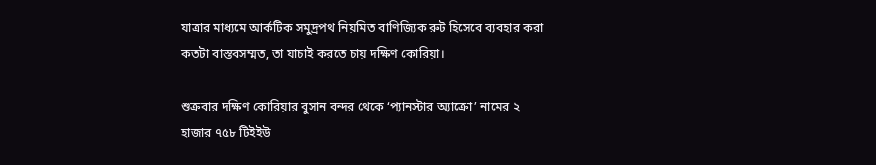যাত্রার মাধ্যমে আর্কটিক সমুদ্রপথ নিয়মিত বাণিজ্যিক রুট হিসেবে ব্যবহার করা কতটা বাস্তবসম্মত, তা যাচাই করতে চায় দক্ষিণ কোরিয়া।

শুক্রবার দক্ষিণ কোরিয়ার বুসান বন্দর থেকে ‘প্যানস্টার অ্যাক্রো’ নামের ২ হাজার ৭৫৮ টিইইউ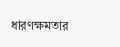ধারণক্ষমতার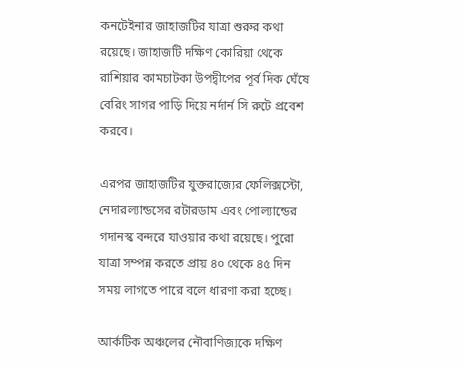কনটেইনার জাহাজটির যাত্রা শুরুর কথা রয়েছে। জাহাজটি দক্ষিণ কোরিয়া থেকে রাশিয়ার কামচাটকা উপদ্বীপের পূর্ব দিক ঘেঁষে বেরিং সাগর পাড়ি দিয়ে নর্দার্ন সি রুটে প্রবেশ করবে।

এরপর জাহাজটির যুক্তরাজ্যের ফেলিক্সস্টো, নেদারল্যান্ডসের রটারডাম এবং পোল্যান্ডের গদানস্ক বন্দরে যাওয়ার কথা রয়েছে। পুরো যাত্রা সম্পন্ন করতে প্রায় ৪০ থেকে ৪৫ দিন সময় লাগতে পারে বলে ধারণা করা হচ্ছে।

আর্কটিক অঞ্চলের নৌবাণিজ্যকে দক্ষিণ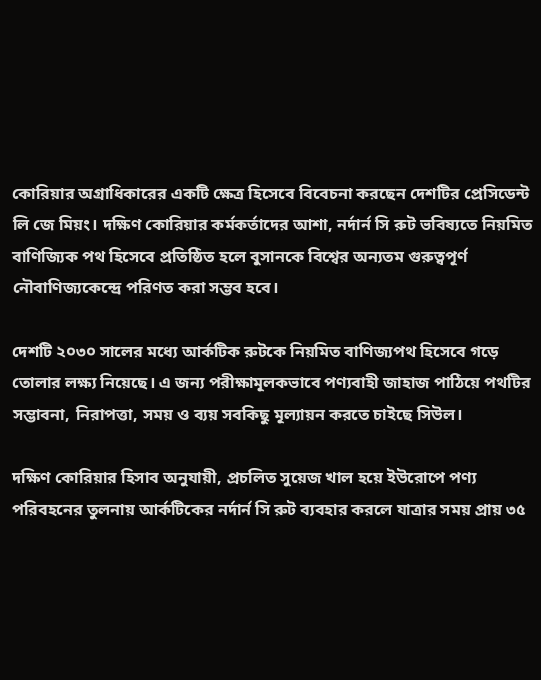কোরিয়ার অগ্রাধিকারের একটি ক্ষেত্র হিসেবে বিবেচনা করছেন দেশটির প্রেসিডেন্ট লি জে মিয়ং। দক্ষিণ কোরিয়ার কর্মকর্তাদের আশা, নর্দার্ন সি রুট ভবিষ্যতে নিয়মিত বাণিজ্যিক পথ হিসেবে প্রতিষ্ঠিত হলে বুসানকে বিশ্বের অন্যতম গুরুত্বপূর্ণ নৌবাণিজ্যকেন্দ্রে পরিণত করা সম্ভব হবে।

দেশটি ২০৩০ সালের মধ্যে আর্কটিক রুটকে নিয়মিত বাণিজ্যপথ হিসেবে গড়ে তোলার লক্ষ্য নিয়েছে। এ জন্য পরীক্ষামূলকভাবে পণ্যবাহী জাহাজ পাঠিয়ে পথটির সম্ভাবনা, নিরাপত্তা, সময় ও ব্যয় সবকিছু মূল্যায়ন করতে চাইছে সিউল।

দক্ষিণ কোরিয়ার হিসাব অনুযায়ী, প্রচলিত সুয়েজ খাল হয়ে ইউরোপে পণ্য পরিবহনের তুলনায় আর্কটিকের নর্দার্ন সি রুট ব্যবহার করলে যাত্রার সময় প্রায় ৩৫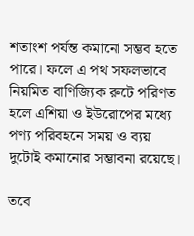শতাংশ পর্যন্ত কমানো সম্ভব হতে পারে। ফলে এ পথ সফলভাবে নিয়মিত বাণিজ্যিক রুটে পরিণত হলে এশিয়া ও ইউরোপের মধ্যে পণ্য পরিবহনে সময় ও ব্যয় দুটোই কমানোর সম্ভাবনা রয়েছে।

তবে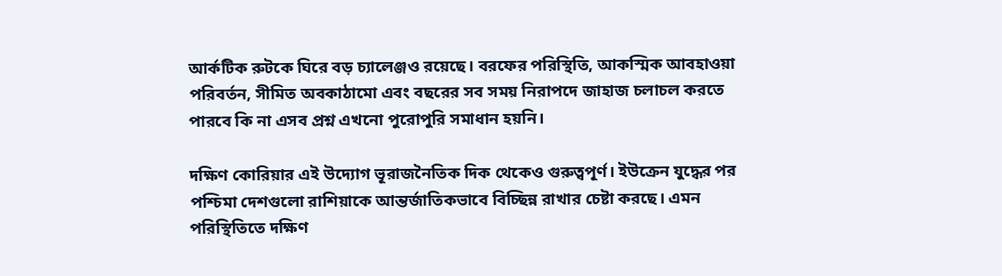আর্কটিক রুটকে ঘিরে বড় চ্যালেঞ্জও রয়েছে। বরফের পরিস্থিতি, আকস্মিক আবহাওয়া পরিবর্তন, সীমিত অবকাঠামো এবং বছরের সব সময় নিরাপদে জাহাজ চলাচল করতে পারবে কি না এসব প্রশ্ন এখনো পুরোপুরি সমাধান হয়নি।

দক্ষিণ কোরিয়ার এই উদ্যোগ ভূরাজনৈতিক দিক থেকেও গুরুত্বপূর্ণ। ইউক্রেন যুদ্ধের পর পশ্চিমা দেশগুলো রাশিয়াকে আন্তর্জাতিকভাবে বিচ্ছিন্ন রাখার চেষ্টা করছে। এমন পরিস্থিতিতে দক্ষিণ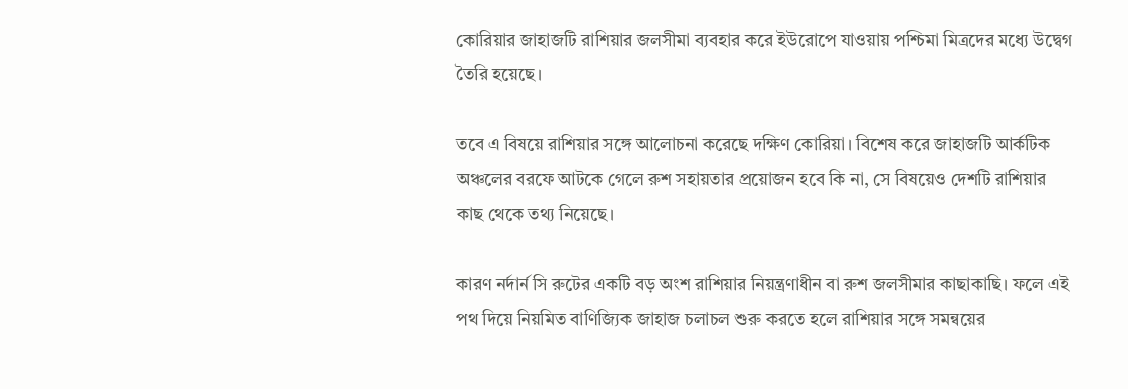কোরিয়ার জাহাজটি রাশিয়ার জলসীমা ব্যবহার করে ইউরোপে যাওয়ায় পশ্চিমা মিত্রদের মধ্যে উদ্বেগ তৈরি হয়েছে।

তবে এ বিষয়ে রাশিয়ার সঙ্গে আলোচনা করেছে দক্ষিণ কোরিয়া। বিশেষ করে জাহাজটি আর্কটিক অঞ্চলের বরফে আটকে গেলে রুশ সহায়তার প্রয়োজন হবে কি না, সে বিষয়েও দেশটি রাশিয়ার কাছ থেকে তথ্য নিয়েছে।

কারণ নর্দার্ন সি রুটের একটি বড় অংশ রাশিয়ার নিয়ন্ত্রণাধীন বা রুশ জলসীমার কাছাকাছি। ফলে এই পথ দিয়ে নিয়মিত বাণিজ্যিক জাহাজ চলাচল শুরু করতে হলে রাশিয়ার সঙ্গে সমন্বয়ের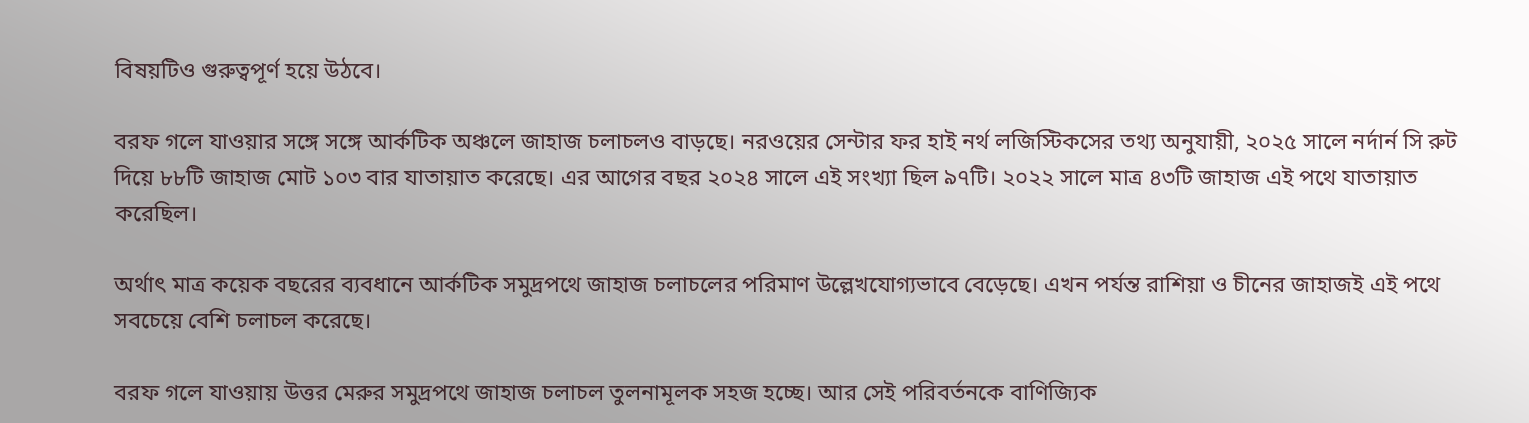বিষয়টিও গুরুত্বপূর্ণ হয়ে উঠবে।

বরফ গলে যাওয়ার সঙ্গে সঙ্গে আর্কটিক অঞ্চলে জাহাজ চলাচলও বাড়ছে। নরওয়ের সেন্টার ফর হাই নর্থ লজিস্টিকসের তথ্য অনুযায়ী, ২০২৫ সালে নর্দার্ন সি রুট দিয়ে ৮৮টি জাহাজ মোট ১০৩ বার যাতায়াত করেছে। এর আগের বছর ২০২৪ সালে এই সংখ্যা ছিল ৯৭টি। ২০২২ সালে মাত্র ৪৩টি জাহাজ এই পথে যাতায়াত করেছিল।

অর্থাৎ মাত্র কয়েক বছরের ব্যবধানে আর্কটিক সমুদ্রপথে জাহাজ চলাচলের পরিমাণ উল্লেখযোগ্যভাবে বেড়েছে। এখন পর্যন্ত রাশিয়া ও চীনের জাহাজই এই পথে সবচেয়ে বেশি চলাচল করেছে।

বরফ গলে যাওয়ায় উত্তর মেরুর সমুদ্রপথে জাহাজ চলাচল তুলনামূলক সহজ হচ্ছে। আর সেই পরিবর্তনকে বাণিজ্যিক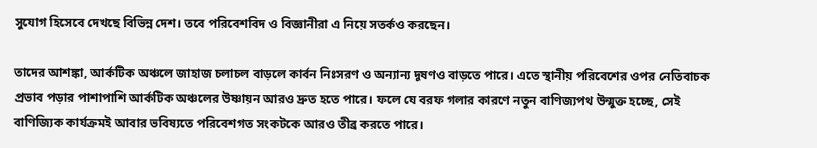সুযোগ হিসেবে দেখছে বিভিন্ন দেশ। তবে পরিবেশবিদ ও বিজ্ঞানীরা এ নিয়ে সতর্কও করছেন।

তাদের আশঙ্কা, আর্কটিক অঞ্চলে জাহাজ চলাচল বাড়লে কার্বন নিঃসরণ ও অন্যান্য দূষণও বাড়তে পারে। এতে স্থানীয় পরিবেশের ওপর নেতিবাচক প্রভাব পড়ার পাশাপাশি আর্কটিক অঞ্চলের উষ্ণায়ন আরও দ্রুত হতে পারে। ফলে যে বরফ গলার কারণে নতুন বাণিজ্যপথ উন্মুক্ত হচ্ছে, সেই বাণিজ্যিক কার্যক্রমই আবার ভবিষ্যতে পরিবেশগত সংকটকে আরও তীব্র করতে পারে।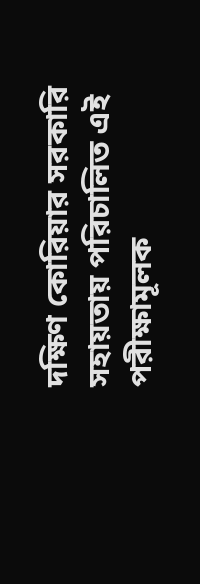দক্ষিণ কোরিয়ার সরকারি সহায়তায় পরিচালিত এই পরীক্ষামূলক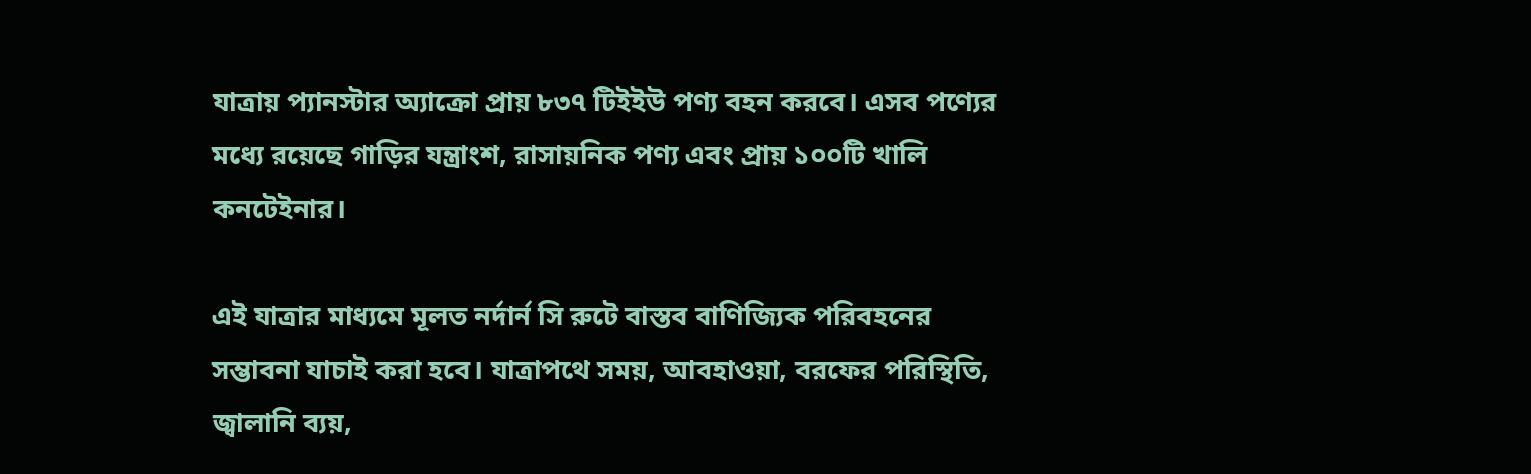যাত্রায় প্যানস্টার অ্যাক্রো প্রায় ৮৩৭ টিইইউ পণ্য বহন করবে। এসব পণ্যের মধ্যে রয়েছে গাড়ির যন্ত্রাংশ, রাসায়নিক পণ্য এবং প্রায় ১০০টি খালি কনটেইনার।

এই যাত্রার মাধ্যমে মূলত নর্দার্ন সি রুটে বাস্তব বাণিজ্যিক পরিবহনের সম্ভাবনা যাচাই করা হবে। যাত্রাপথে সময়, আবহাওয়া, বরফের পরিস্থিতি, জ্বালানি ব্যয়,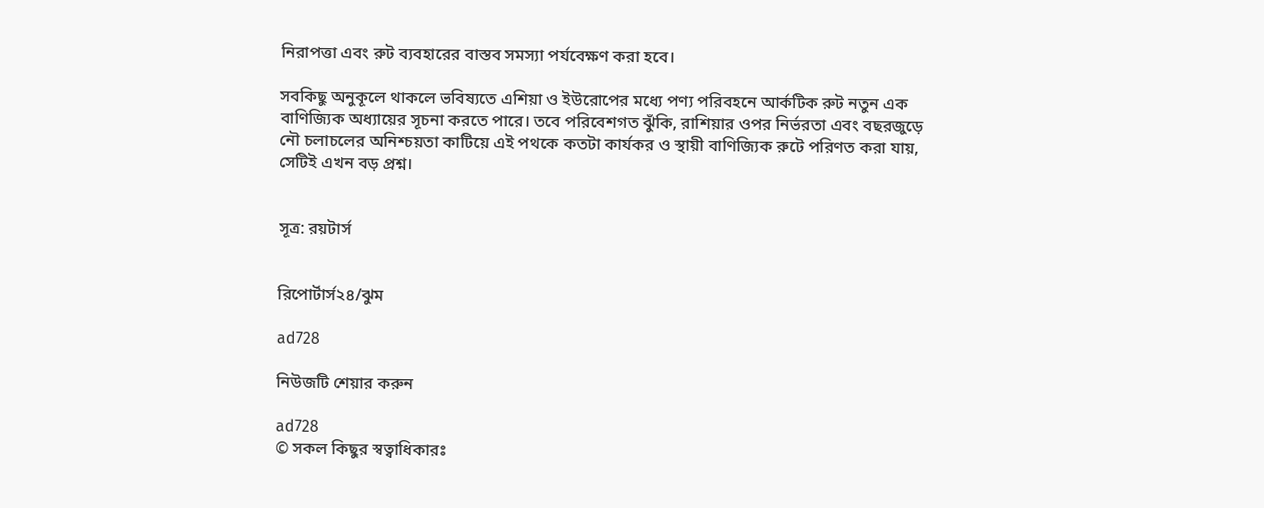নিরাপত্তা এবং রুট ব্যবহারের বাস্তব সমস্যা পর্যবেক্ষণ করা হবে।

সবকিছু অনুকূলে থাকলে ভবিষ্যতে এশিয়া ও ইউরোপের মধ্যে পণ্য পরিবহনে আর্কটিক রুট নতুন এক বাণিজ্যিক অধ্যায়ের সূচনা করতে পারে। তবে পরিবেশগত ঝুঁকি, রাশিয়ার ওপর নির্ভরতা এবং বছরজুড়ে নৌ চলাচলের অনিশ্চয়তা কাটিয়ে এই পথকে কতটা কার্যকর ও স্থায়ী বাণিজ্যিক রুটে পরিণত করা যায়, সেটিই এখন বড় প্রশ্ন।


সূত্র: রয়টার্স


রিপোর্টার্স২৪/ঝুম

ad728

নিউজটি শেয়ার করুন

ad728
© সকল কিছুর স্বত্বাধিকারঃ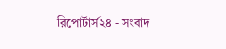রিপোর্টার্স২৪ - সংবাদ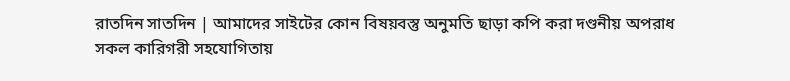রাতদিন সাতদিন | আমাদের সাইটের কোন বিষয়বস্তু অনুমতি ছাড়া কপি করা দণ্ডনীয় অপরাধ
সকল কারিগরী সহযোগিতায়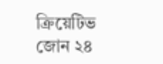ক্রিয়েটিভ জোন ২৪